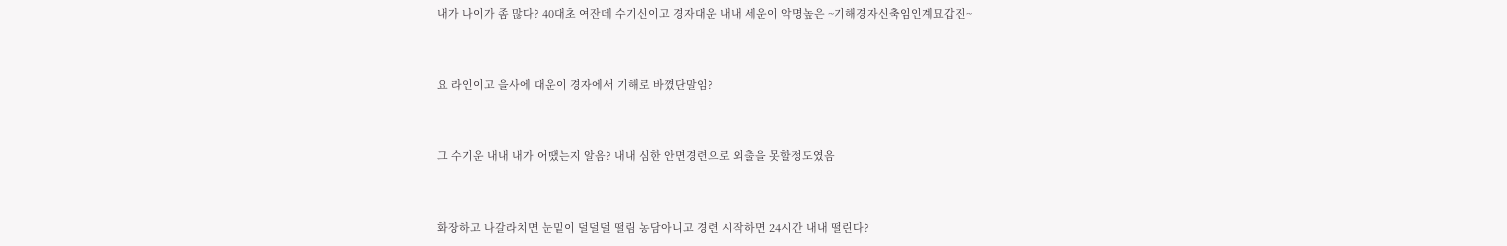내가 나이가 좀 많다? 40대초 여잔데 수기신이고 경자대운 내내 세운이 악명높은 ~기해경자신축임인계묘갑진~


요 라인이고 을사에 대운이 경자에서 기해로 바꼈단말임?


그 수기운 내내 내가 어땠는지 알음? 내내 심한 안면경련으로 외출을 못할정도였음


화장하고 나갈라치면 눈밑이 덜덜덜 떨림 농담아니고 경련 시작하면 24시간 내내 떨린다?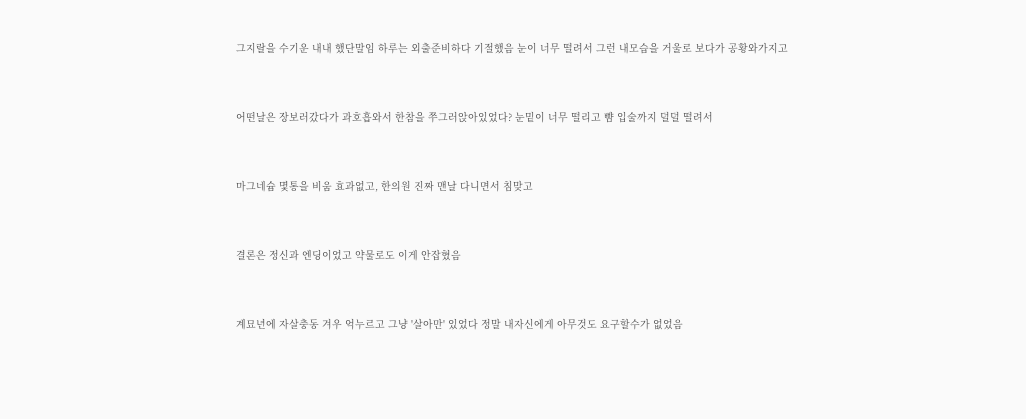그지랄을 수기운 내내 했단말임 하루는 외출준비하다 기절했음 눈이 너무 떨려서 그런 내모습을 거울로 보다가 공황와가지고


어떤날은 장보러갔다가 과호흡와서 한참을 쭈그러앉아있었다? 눈밑이 너무 떨리고 뺨 입술까지 덜덜 떨려서


마그네슘 몇통을 비움 효과없고, 한의원 진짜 맨날 다니면서 침맞고


결론은 정신과 엔딩이었고 약물로도 이게 안잡혔음


계묘년에 자살충동 겨우 억누르고 그냥 '살아만' 있었다 정말 내자신에게 아무것도 요구할수가 없었음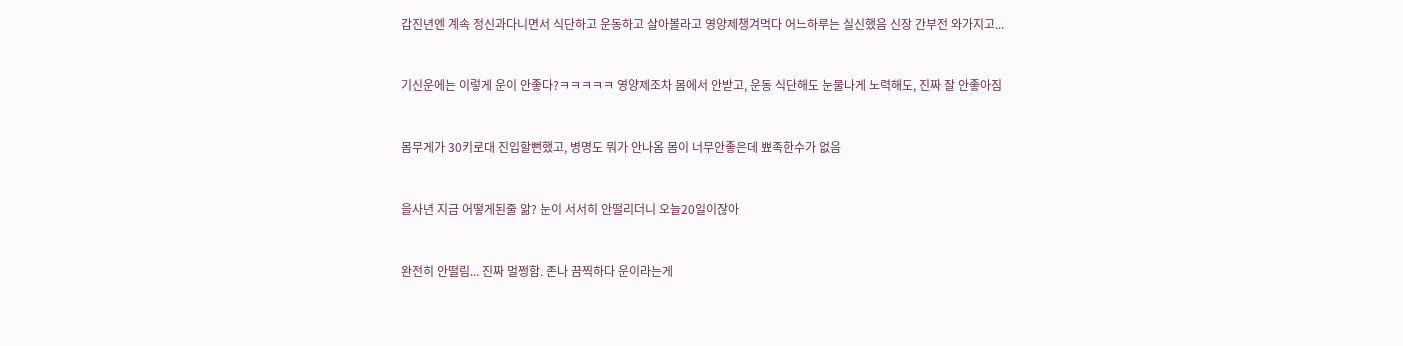갑진년엔 계속 정신과다니면서 식단하고 운동하고 살아볼라고 영양제챙겨먹다 어느하루는 실신했음 신장 간부전 와가지고...


기신운에는 이렇게 운이 안좋다?ㅋㅋㅋㅋㅋ 영양제조차 몸에서 안받고, 운동 식단해도 눈물나게 노력해도, 진짜 잘 안좋아짐


몸무게가 30키로대 진입할뻔했고, 병명도 뭐가 안나옴 몸이 너무안좋은데 뾰족한수가 없음


을사년 지금 어떻게된줄 앎? 눈이 서서히 안떨리더니 오늘20일이잖아


완전히 안떨림... 진짜 멀쩡함. 존나 끔찍하다 운이라는게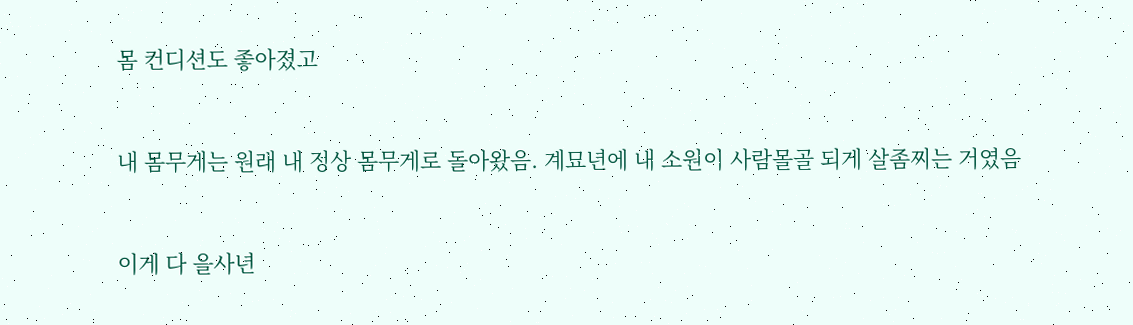몸 컨디션도 좋아졌고


내 몸무게는 원래 내 정상 몸무게로 돌아왔음. 계묘년에 내 소원이 사람몰골 되게 살좀찌는 거였음


이게 다 을사년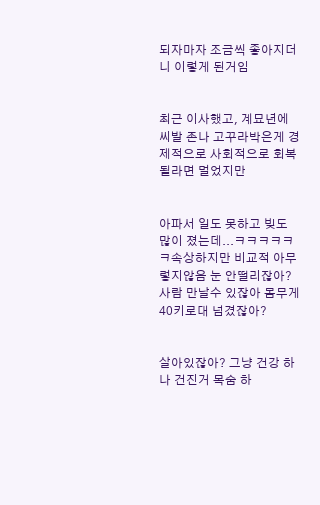되자마자 조금씩 좋아지더니 이렇게 된거임


최근 이사했고, 계묘년에 씨발 존나 고꾸라박은게 경제적으로 사회적으로 회복될라면 멀었지만


아파서 일도 못하고 빚도 많이 졌는데...ㅋㅋㅋㅋㅋㅋ속상하지만 비교적 아무렇지않음 눈 안떨리잖아? 사람 만날수 있잖아 몸무게40키로대 넘겼잖아?


살아있잖아? 그냥 건강 하나 건진거 목숨 하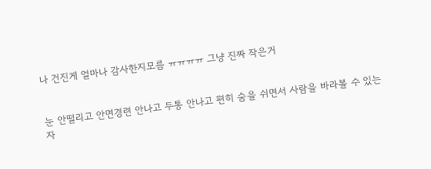나 건진게 얼마나 감사한지모름 ㅠㅠㅠㅠ 그냥 진짜 작은거


눈 안떨리고 안면경련 안나고 두통 안나고 편히 숨을 쉬면서 사람을 바라볼 수 있는 자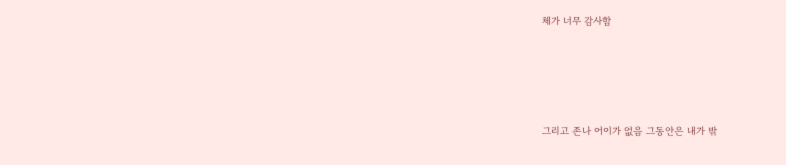체가 너무 감사함




그리고 존나 어이가 없음 그동안은 내가 밖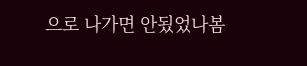으로 나가면 안됬었나봄